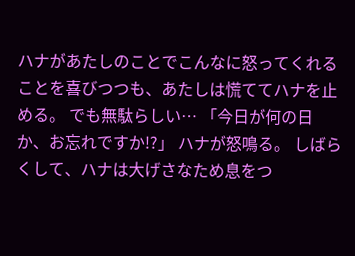ハナがあたしのことでこんなに怒ってくれることを喜びつつも、あたしは慌ててハナを止める。 でも無駄らしい… 「今日が何の日か、お忘れですか!?」 ハナが怒鳴る。 しばらくして、ハナは大げさなため息をつ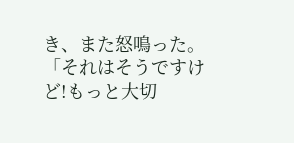き、また怒鳴った。 「それはそうですけど!もっと大切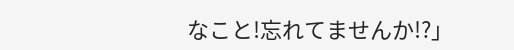なこと!忘れてませんか!?」